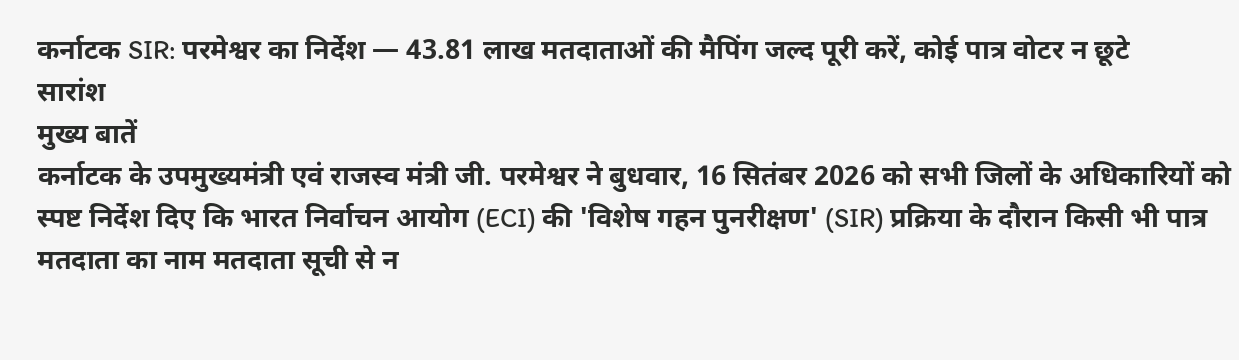कर्नाटक SIR: परमेश्वर का निर्देश — 43.81 लाख मतदाताओं की मैपिंग जल्द पूरी करें, कोई पात्र वोटर न छूटे
सारांश
मुख्य बातें
कर्नाटक के उपमुख्यमंत्री एवं राजस्व मंत्री जी. परमेश्वर ने बुधवार, 16 सितंबर 2026 को सभी जिलों के अधिकारियों को स्पष्ट निर्देश दिए कि भारत निर्वाचन आयोग (ECI) की 'विशेष गहन पुनरीक्षण' (SIR) प्रक्रिया के दौरान किसी भी पात्र मतदाता का नाम मतदाता सूची से न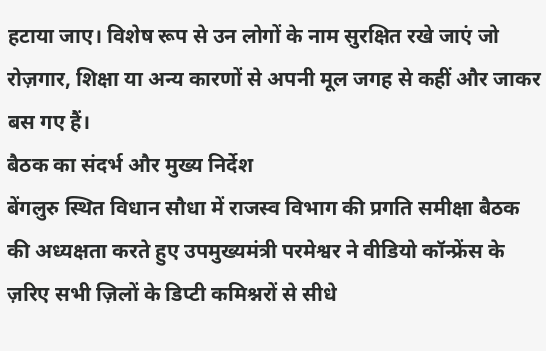हटाया जाए। विशेष रूप से उन लोगों के नाम सुरक्षित रखे जाएं जो रोज़गार, शिक्षा या अन्य कारणों से अपनी मूल जगह से कहीं और जाकर बस गए हैं।
बैठक का संदर्भ और मुख्य निर्देश
बेंगलुरु स्थित विधान सौधा में राजस्व विभाग की प्रगति समीक्षा बैठक की अध्यक्षता करते हुए उपमुख्यमंत्री परमेश्वर ने वीडियो कॉन्फ्रेंस के ज़रिए सभी ज़िलों के डिप्टी कमिश्नरों से सीधे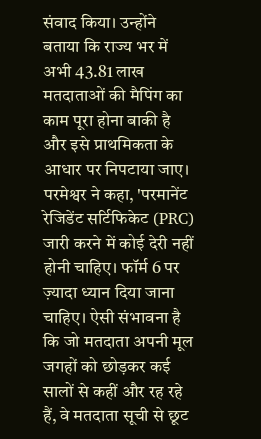संवाद किया। उन्होंने बताया कि राज्य भर में अभी 43.81 लाख मतदाताओं की मैपिंग का काम पूरा होना बाकी है और इसे प्राथमिकता के आधार पर निपटाया जाए।
परमेश्वर ने कहा, 'परमानेंट रेजिडेंट सर्टिफिकेट (PRC) जारी करने में कोई देरी नहीं होनी चाहिए। फॉर्म 6 पर ज़्यादा ध्यान दिया जाना चाहिए। ऐसी संभावना है कि जो मतदाता अपनी मूल जगहों को छोड़कर कई सालों से कहीं और रह रहे हैं, वे मतदाता सूची से छूट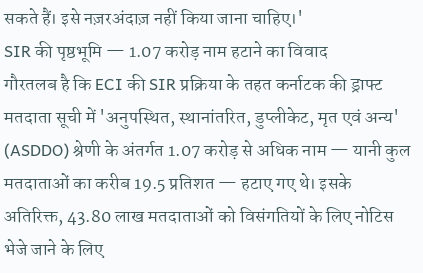सकते हैं। इसे नज़रअंदाज़ नहीं किया जाना चाहिए।'
SIR की पृष्ठभूमि — 1.07 करोड़ नाम हटाने का विवाद
गौरतलब है कि ECI की SIR प्रक्रिया के तहत कर्नाटक की ड्राफ्ट मतदाता सूची में 'अनुपस्थित, स्थानांतरित, डुप्लीकेट, मृत एवं अन्य' (ASDDO) श्रेणी के अंतर्गत 1.07 करोड़ से अधिक नाम — यानी कुल मतदाताओं का करीब 19.5 प्रतिशत — हटाए गए थे। इसके अतिरिक्त, 43.80 लाख मतदाताओं को विसंगतियों के लिए नोटिस भेजे जाने के लिए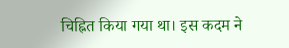चिह्नित किया गया था। इस कदम ने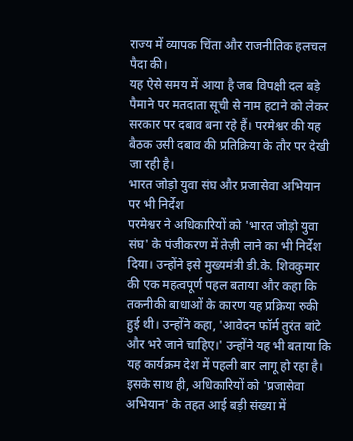राज्य में व्यापक चिंता और राजनीतिक हलचल पैदा की।
यह ऐसे समय में आया है जब विपक्षी दल बड़े पैमाने पर मतदाता सूची से नाम हटाने को लेकर सरकार पर दबाव बना रहे हैं। परमेश्वर की यह बैठक उसी दबाव की प्रतिक्रिया के तौर पर देखी जा रही है।
भारत जोड़ो युवा संघ और प्रजासेवा अभियान पर भी निर्देश
परमेश्वर ने अधिकारियों को 'भारत जोड़ो युवा संघ' के पंजीकरण में तेज़ी लाने का भी निर्देश दिया। उन्होंने इसे मुख्यमंत्री डी.के. शिवकुमार की एक महत्वपूर्ण पहल बताया और कहा कि तकनीकी बाधाओं के कारण यह प्रक्रिया रुकी हुई थी। उन्होंने कहा, 'आवेदन फॉर्म तुरंत बांटे और भरे जाने चाहिए।' उन्होंने यह भी बताया कि यह कार्यक्रम देश में पहली बार लागू हो रहा है।
इसके साथ ही, अधिकारियों को 'प्रजासेवा अभियान' के तहत आई बड़ी संख्या में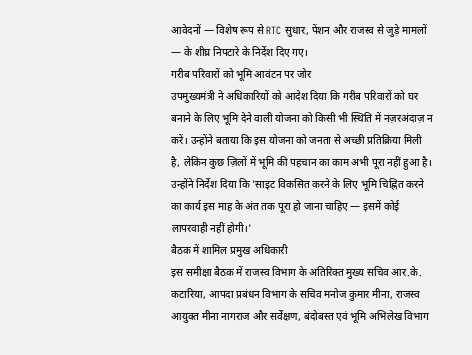आवेदनों — विशेष रूप से RTC सुधार, पेंशन और राजस्व से जुड़े मामलों — के शीघ्र निपटारे के निर्देश दिए गए।
गरीब परिवारों को भूमि आवंटन पर जोर
उपमुख्यमंत्री ने अधिकारियों को आदेश दिया कि गरीब परिवारों को घर बनाने के लिए भूमि देने वाली योजना को किसी भी स्थिति में नज़रअंदाज़ न करें। उन्होंने बताया कि इस योजना को जनता से अच्छी प्रतिक्रिया मिली है, लेकिन कुछ ज़िलों में भूमि की पहचान का काम अभी पूरा नहीं हुआ है। उन्होंने निर्देश दिया कि 'साइट विकसित करने के लिए भूमि चिह्नित करने का कार्य इस माह के अंत तक पूरा हो जाना चाहिए — इसमें कोई लापरवाही नहीं होगी।'
बैठक में शामिल प्रमुख अधिकारी
इस समीक्षा बैठक में राजस्व विभाग के अतिरिक्त मुख्य सचिव आर.के. कटारिया, आपदा प्रबंधन विभाग के सचिव मनोज कुमार मीना, राजस्व आयुक्त मीना नागराज और सर्वेक्षण, बंदोबस्त एवं भूमि अभिलेख विभाग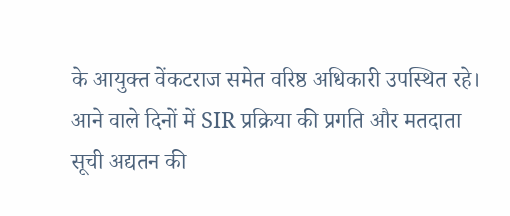के आयुक्त वेंकटराज समेत वरिष्ठ अधिकारी उपस्थित रहे।
आने वाले दिनों में SIR प्रक्रिया की प्रगति और मतदाता सूची अद्यतन की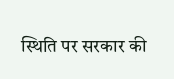स्थिति पर सरकार की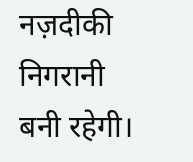नज़दीकी निगरानी बनी रहेगी।